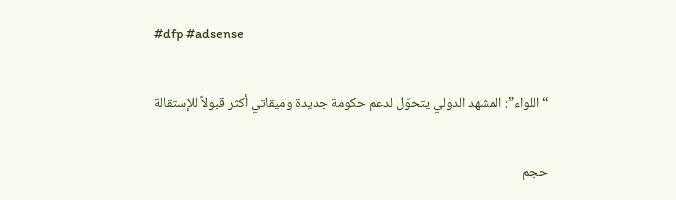#dfp #adsense

“اللواء”: المشهد الدولي يتحوّل لدعم حكومة جديدة وميقاتي أكثر قبولاً للإستقالة

حجم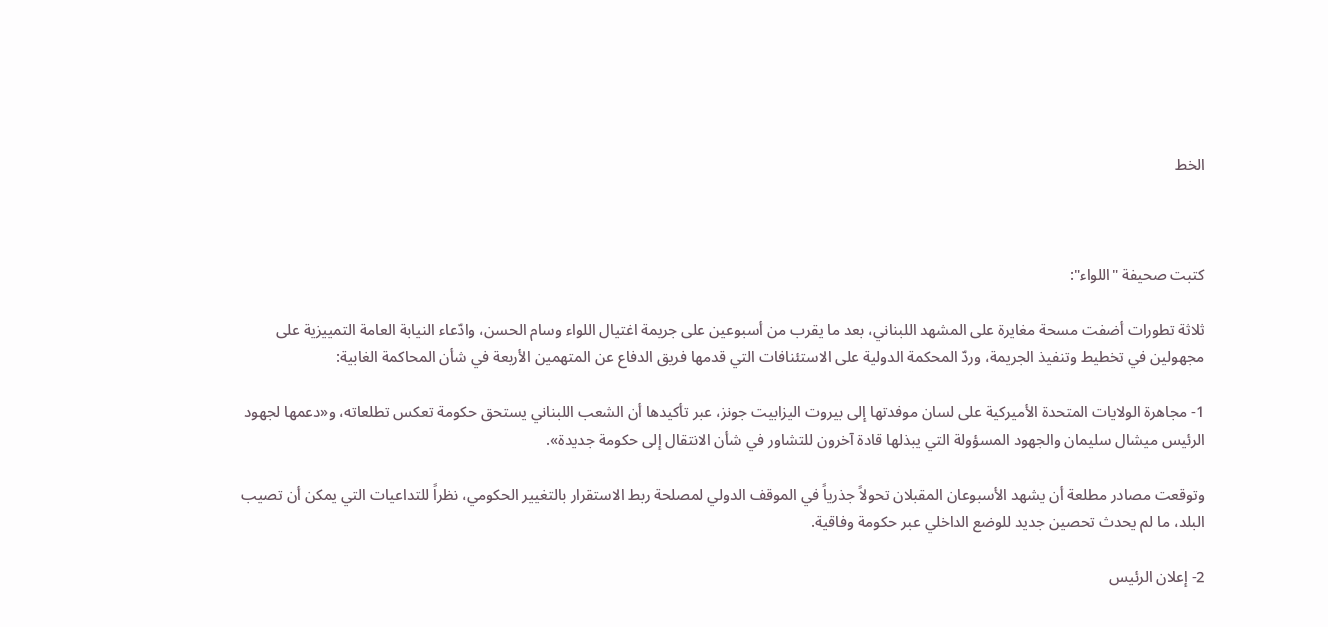الخط



كتبت صحيفة "اللواء":

ثلاثة تطورات أضفت مسحة مغايرة على المشهد اللبناني، بعد ما يقرب من أسبوعين على جريمة اغتيال اللواء وسام الحسن، وادّعاء النيابة العامة التمييزية على مجهولين في تخطيط وتنفيذ الجريمة، وردّ المحكمة الدولية على الاستئنافات التي قدمها فريق الدفاع عن المتهمين الأربعة في شأن المحاكمة الغابية:

1- مجاهرة الولايات المتحدة الأميركية على لسان موفدتها إلى بيروت اليزابيت جونز، عبر تأكيدها أن الشعب اللبناني يستحق حكومة تعكس تطلعاته، و«دعمها لجهود الرئيس ميشال سليمان والجهود المسؤولة التي يبذلها قادة آخرون للتشاور في شأن الانتقال إلى حكومة جديدة».

وتوقعت مصادر مطلعة أن يشهد الأسبوعان المقبلان تحولاً جذرياً في الموقف الدولي لمصلحة ربط الاستقرار بالتغيير الحكومي، نظراً للتداعيات التي يمكن أن تصيب البلد، ما لم يحدث تحصين جديد للوضع الداخلي عبر حكومة وفاقية.

2- إعلان الرئيس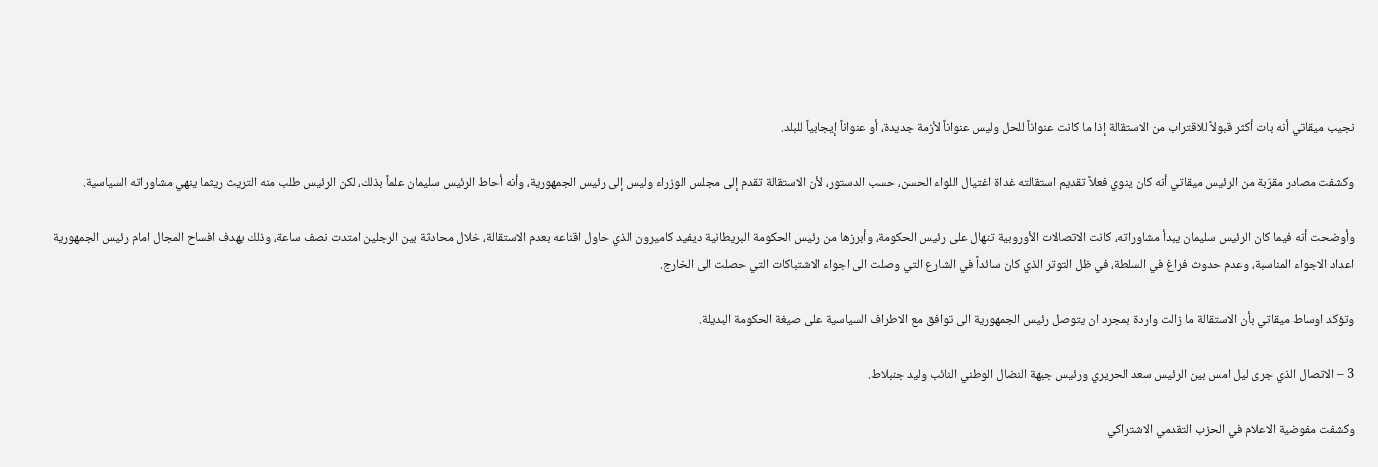نجيب ميقاتي أنه بات أكثر قبولاً للاقتراب من الاستقالة إذا ما كانت عنواناً للحل وليس عنواناً لأزمة جديدة، أو عنواناً إيجابياً للبلد.

وكشفت مصادر مقرّبة من الرئيس ميقاتي أنه كان ينوي فعلاً تقديم استقالته غداة اغتيال اللواء الحسن، حسب الدستور، لأن الاستقالة تقدم إلى مجلس الوزراء وليس إلى رئيس الجمهورية، وأنه أحاط الرئيس سليمان علماً بذلك، لكن الرئيس طلب منه التريث ريثما ينهي مشاوراته السياسية.

وأوضحت أنه فيما كان الرئيس سليمان يبدأ مشاوراته، كانت الاتصالات الأوروبية تنهال على رئيس الحكومة، وأبرزها من رئيس الحكومة البريطانية ديفيد كاميرون الذي حاول اقناعه بعدم الاستقالة، خلال محادثة بين الرجلين امتدت نصف ساعة، وذلك بهدف افساح المجال امام رئيس الجمهورية اعداد الاجواء المناسبة، وعدم حدوث فراغ في السلطة، في ظل التوتر الذي كان سائداً في الشارع التي وصلت الى اجواء الاشتباكات التي حصلت الى الخارج.

وتؤكد اوساط ميقاتي بأن الاستقالة ما زالت واردة بمجرد ان يتوصل رئيس الجمهورية الى توافق مع الاطراف السياسية على صيغة الحكومة البديلة.

3 – الاتصال الذي جرى ليل امس بين الرئيس سعد الحريري ورئيس جبهة النضال الوطني النائب وليد جنبلاط.

وكشفت مفوضية الاعلام في الحزب التقدمي الاشتراكي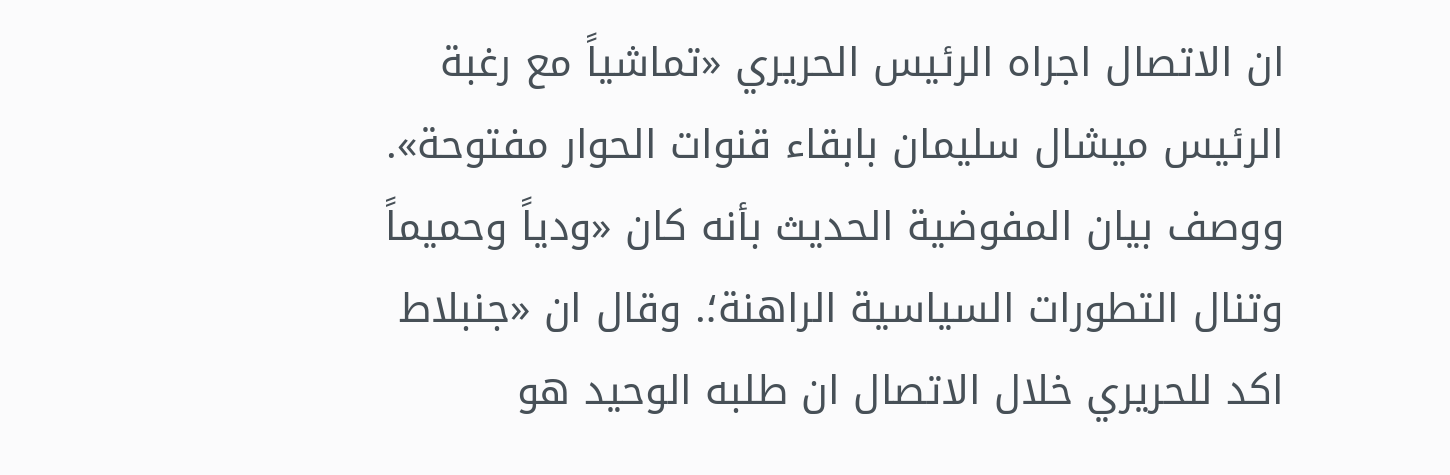ان الاتصال اجراه الرئيس الحريري «تماشياً مع رغبة الرئيس ميشال سليمان بابقاء قنوات الحوار مفتوحة». ووصف بيان المفوضية الحديث بأنه كان «ودياً وحميماً وتنال التطورات السياسية الراهنة؛. وقال ان «جنبلاط اكد للحريري خلال الاتصال ان طلبه الوحيد هو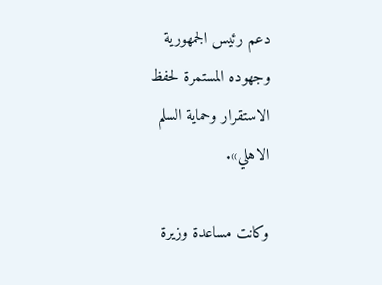دعم رئيس الجمهورية وجهوده المستمرة لحفظ الاستقرار وحماية السلم الاهلي».

وكانت مساعدة وزيرة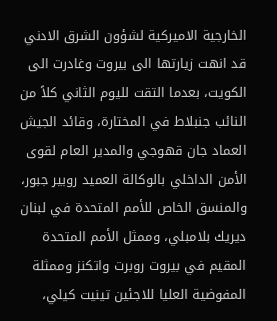الخارجية الاميركية لشؤون الشرق الادني قد انهت زيارتها الى بيروت وغادرت الى الكويت، بعدما التقت لليوم الثاني كلاً من النائب جنبلاط في المختارة، وقائد الجيش العماد جان قهوجي والمدير العام لقوى الأمن الداخلي بالوكالة العميد روبير جبور، والمنسق الخاص للأمم المتحدة في لبنان ديريك بلامبلي، وممثل الأمم المتحدة المقيم في بيروت روبرت واتكنز وممثلة المفوضية العليا للاجئين تينيت كيلي،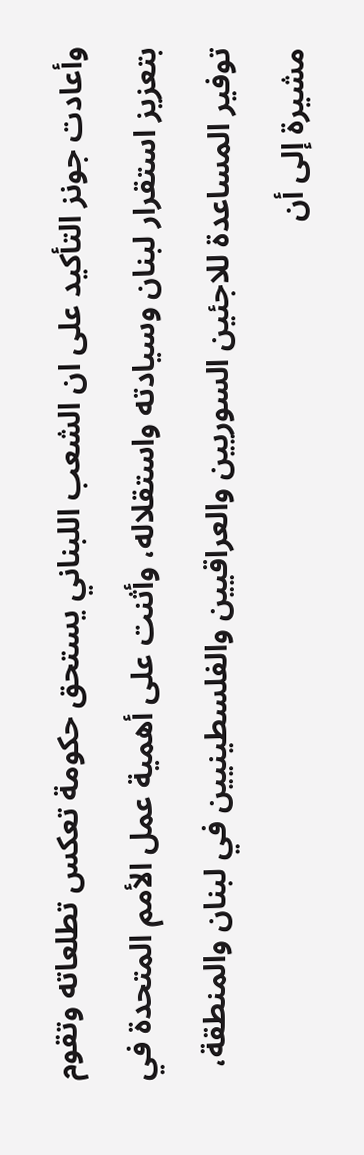وأعادت جونز التأكيد على ان الشعب اللبناني يستحق حكومة تعكس تطلعاته وتقوم بتعزيز استقرار لبنان وسيادته واستقلاله، وأثنت على أهمية عمل الأمم المتحدة في توفير المساعدة للاجئين السوريين والعراقيين والفلسطينيين في لبنان والمنطقة، مشيرة إلى أن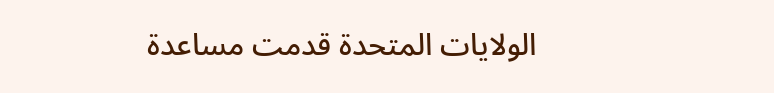الولايات المتحدة قدمت مساعدة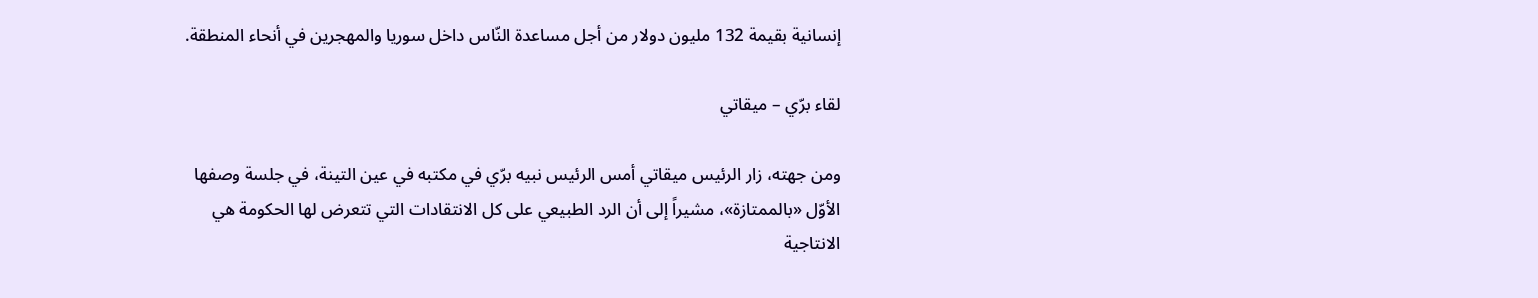إنسانية بقيمة 132 مليون دولار من أجل مساعدة النّاس داخل سوريا والمهجرين في أنحاء المنطقة.

لقاء برّي – ميقاتي

ومن جهته، زار الرئيس ميقاتي أمس الرئيس نبيه برّي في مكتبه في عين التينة، في جلسة وصفها الأوّل «بالممتازة»، مشيراً إلى أن الرد الطبيعي على كل الانتقادات التي تتعرض لها الحكومة هي الانتاجية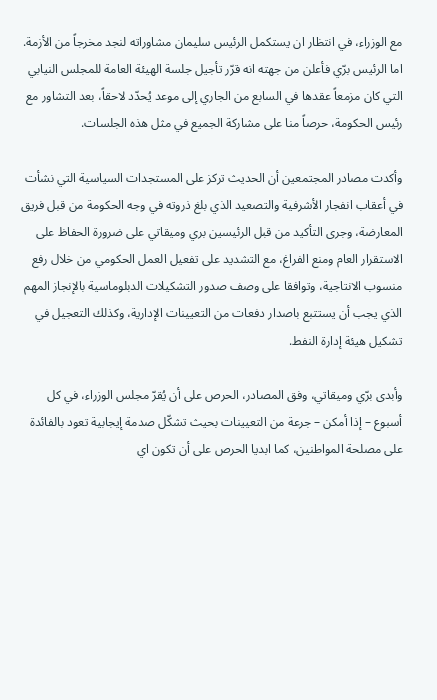مع الوزراء، في انتظار ان يستكمل الرئيس سليمان مشاوراته لنجد مخرجاً من الأزمة.
اما الرئيس برّي فأعلن من جهته انه قرّر تأجيل جلسة الهيئة العامة للمجلس النيابي التي كان مزمعاً عقدها في السابع من الجاري إلى موعد يُحدّد لاحقاً، بعد التشاور مع رئيس الحكومة، حرصاً منا على مشاركة الجميع في مثل هذه الجلسات.

وأكدت مصادر المجتمعين أن الحديث تركز على المستجدات السياسية التي نشأت في أعقاب انفجار الأشرفية والتصعيد الذي بلغ ذروته في وجه الحكومة من قبل فريق المعارضة، وجرى التأكيد من قبل الرئيسين بري وميقاتي على ضرورة الحفاظ على الاستقرار العام ومنع الفراغ، مع التشديد على تفعيل العمل الحكومي من خلال رفع منسوب الانتاجية، وتوافقا على وصف صدور التشكيلات الدبلوماسية بالإنجاز المهم الذي يجب أن يستتبع باصدار دفعات من التعيينات الإدارية، وكذلك التعجيل في تشكيل هيئة إدارة النفط.

وأبدى برّي وميقاتي، وفق المصادر، الحرص على أن يُقرّ مجلس الوزراء، في كل أسبوع – إذا أمكن – جرعة من التعيينات بحيث تشكّل صدمة إيجابية تعود بالفائدة على مصلحة المواطنين، كما ابديا الحرص على أن تكون اي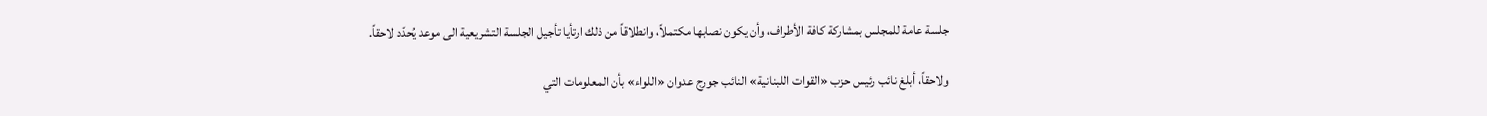جلسة عامة للمجلس بمشاركة كافة الأطراف، وأن يكون نصابها مكتملاً، وانطلاقاً من ذلك ارتأيا تأجيل الجلسة التشريعية الى موعد يُحدّد لاحقاً.

ولاحقاً، أبلغ نائب رئيس حزب «القوات اللبنانية» النائب جورج عدوان «اللواء» بأن المعلومات التي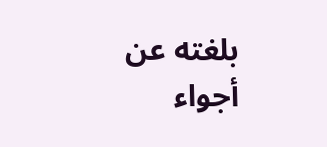بلغته عن أجواء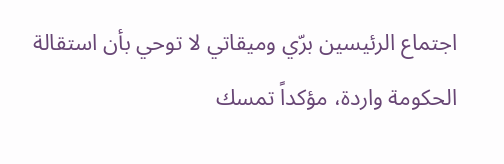اجتماع الرئيسين برّي وميقاتي لا توحي بأن استقالة الحكومة واردة، مؤكداً تمسك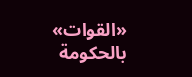«القوات» بالحكومة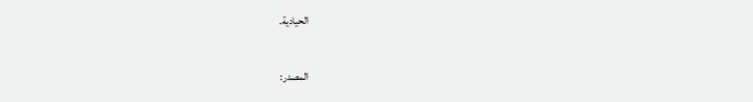الحيادية.

المصدر: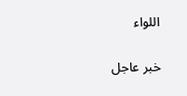اللواء

خبر عاجل